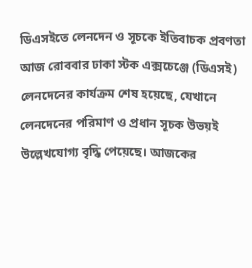ডিএসইতে লেনদেন ও সূচকে ইতিবাচক প্রবণতা
আজ রোববার ঢাকা স্টক এক্সচেঞ্জে (ডিএসই) লেনদেনের কার্যক্রম শেষ হয়েছে, যেখানে লেনদেনের পরিমাণ ও প্রধান সূচক উভয়ই উল্লেখযোগ্য বৃদ্ধি পেয়েছে। আজকের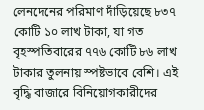লেনদেনের পরিমাণ দাঁড়িয়েছে ৮৩৭ কোটি ১০ লাখ টাকা, যা গত বৃহস্পতিবারের ৭৭৬ কোটি ৮৬ লাখ টাকার তুলনায় স্পষ্টভাবে বেশি। এই বৃদ্ধি বাজারে বিনিয়োগকারীদের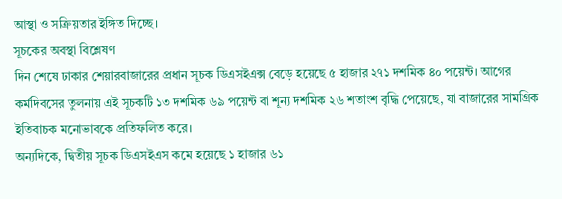আস্থা ও সক্রিয়তার ইঙ্গিত দিচ্ছে।
সূচকের অবস্থা বিশ্লেষণ
দিন শেষে ঢাকার শেয়ারবাজারের প্রধান সূচক ডিএসইএক্স বেড়ে হয়েছে ৫ হাজার ২৭১ দশমিক ৪০ পয়েন্ট। আগের কর্মদিবসের তুলনায় এই সূচকটি ১৩ দশমিক ৬৯ পয়েন্ট বা শূন্য দশমিক ২৬ শতাংশ বৃদ্ধি পেয়েছে, যা বাজারের সামগ্রিক ইতিবাচক মনোভাবকে প্রতিফলিত করে।
অন্যদিকে, দ্বিতীয় সূচক ডিএসইএস কমে হয়েছে ১ হাজার ৬১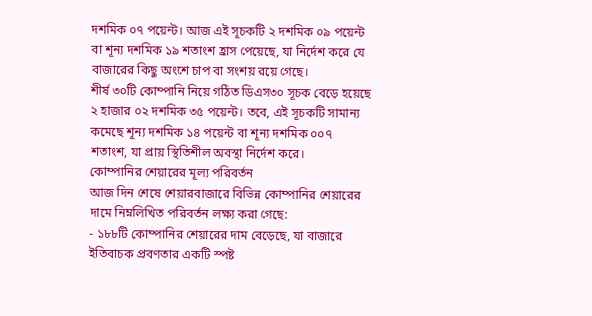দশমিক ০৭ পয়েন্ট। আজ এই সূচকটি ২ দশমিক ০৯ পয়েন্ট বা শূন্য দশমিক ১৯ শতাংশ হ্রাস পেয়েছে, যা নির্দেশ করে যে বাজারের কিছু অংশে চাপ বা সংশয় রয়ে গেছে।
শীর্ষ ৩০টি কোম্পানি নিয়ে গঠিত ডিএস৩০ সূচক বেড়ে হয়েছে ২ হাজার ০২ দশমিক ৩৫ পয়েন্ট। তবে, এই সূচকটি সামান্য কমেছে শূন্য দশমিক ১৪ পয়েন্ট বা শূন্য দশমিক ০০৭ শতাংশ, যা প্রায় স্থিতিশীল অবস্থা নির্দেশ করে।
কোম্পানির শেয়ারের মূল্য পরিবর্তন
আজ দিন শেষে শেয়ারবাজারে বিভিন্ন কোম্পানির শেয়ারের দামে নিম্নলিখিত পরিবর্তন লক্ষ্য করা গেছে:
- ১৮৮টি কোম্পানির শেয়ারের দাম বেড়েছে, যা বাজারে ইতিবাচক প্রবণতার একটি স্পষ্ট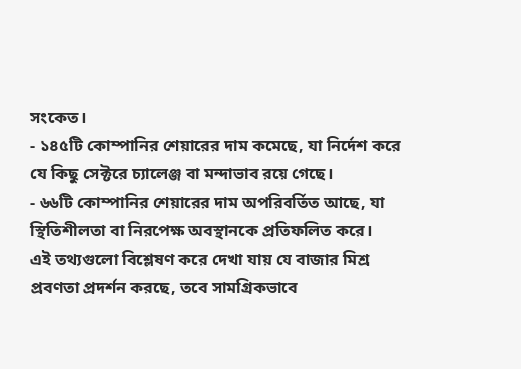সংকেত।
- ১৪৫টি কোম্পানির শেয়ারের দাম কমেছে, যা নির্দেশ করে যে কিছু সেক্টরে চ্যালেঞ্জ বা মন্দাভাব রয়ে গেছে।
- ৬৬টি কোম্পানির শেয়ারের দাম অপরিবর্তিত আছে, যা স্থিতিশীলতা বা নিরপেক্ষ অবস্থানকে প্রতিফলিত করে।
এই তথ্যগুলো বিশ্লেষণ করে দেখা যায় যে বাজার মিশ্র প্রবণতা প্রদর্শন করছে, তবে সামগ্রিকভাবে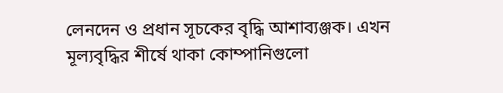লেনদেন ও প্রধান সূচকের বৃদ্ধি আশাব্যঞ্জক। এখন মূল্যবৃদ্ধির শীর্ষে থাকা কোম্পানিগুলো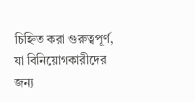চিহ্নিত করা গুরুত্বপূর্ণ, যা বিনিয়োগকারীদের জন্য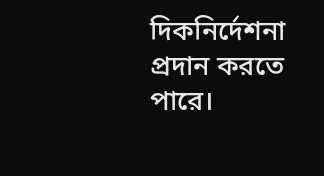দিকনির্দেশনা প্রদান করতে পারে।